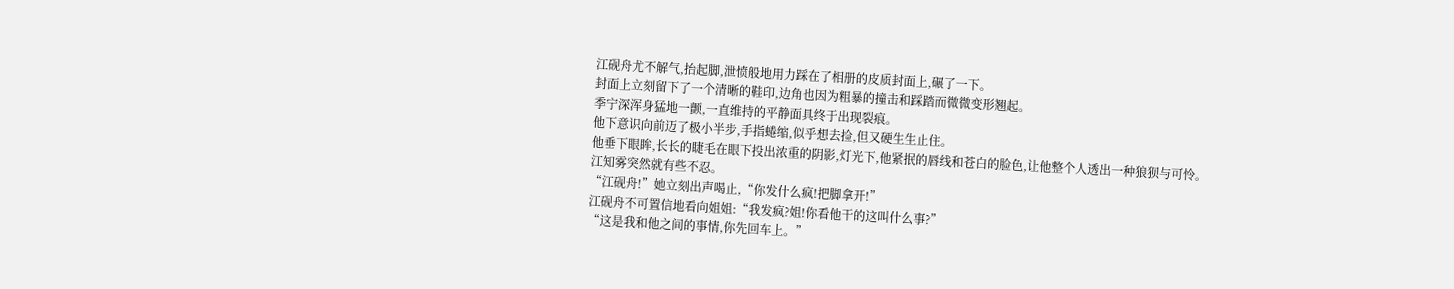江砚舟尤不解气,抬起脚,泄愤般地用力踩在了相册的皮质封面上,碾了一下。
封面上立刻留下了一个清晰的鞋印,边角也因为粗暴的撞击和踩踏而微微变形翘起。
季宁深浑身猛地一颤,一直维持的平静面具终于出现裂痕。
他下意识向前迈了极小半步,手指蜷缩,似乎想去捡,但又硬生生止住。
他垂下眼眸,长长的睫毛在眼下投出浓重的阴影,灯光下,他紧抿的唇线和苍白的脸色,让他整个人透出一种狼狈与可怜。
江知雾突然就有些不忍。
“江砚舟!”她立刻出声喝止,“你发什么疯!把脚拿开!”
江砚舟不可置信地看向姐姐:“我发疯?姐!你看他干的这叫什么事?”
“这是我和他之间的事情,你先回车上。”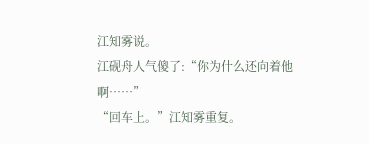江知雾说。
江砚舟人气傻了:“你为什么还向着他啊……”
“回车上。”江知雾重复。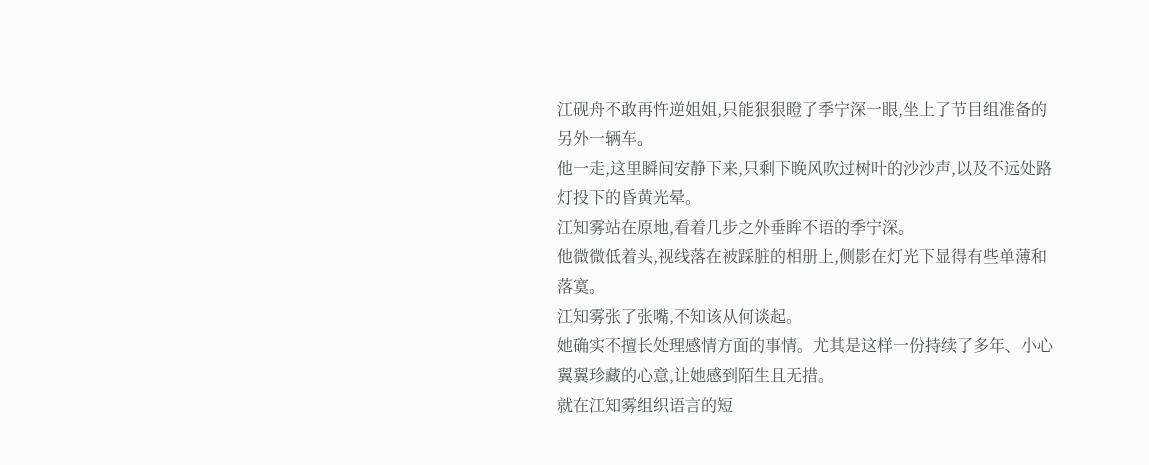江砚舟不敢再忤逆姐姐,只能狠狠瞪了季宁深一眼,坐上了节目组准备的另外一辆车。
他一走,这里瞬间安静下来,只剩下晚风吹过树叶的沙沙声,以及不远处路灯投下的昏黄光晕。
江知雾站在原地,看着几步之外垂眸不语的季宁深。
他微微低着头,视线落在被踩脏的相册上,侧影在灯光下显得有些单薄和落寞。
江知雾张了张嘴,不知该从何谈起。
她确实不擅长处理感情方面的事情。尤其是这样一份持续了多年、小心翼翼珍藏的心意,让她感到陌生且无措。
就在江知雾组织语言的短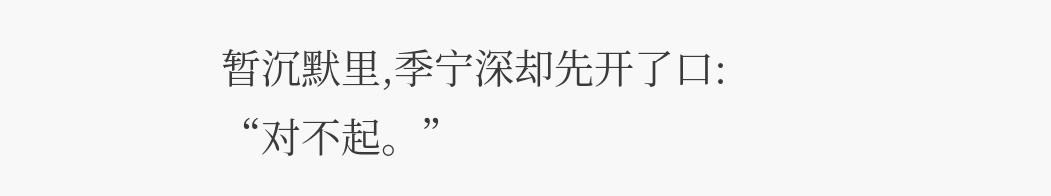暂沉默里,季宁深却先开了口:
“对不起。”